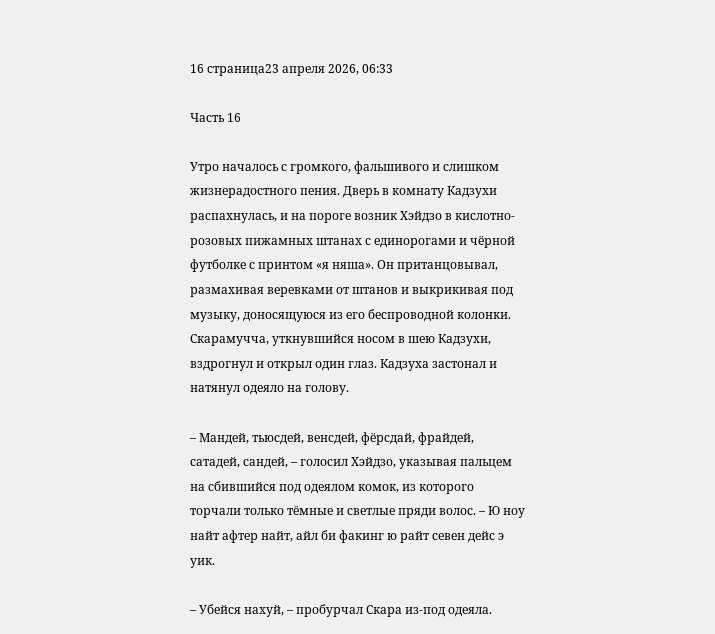16 страница23 апреля 2026, 06:33

Часть 16

Утро началось с громкого, фальшивого и слишком жизнерадостного пения. Дверь в комнату Кадзухи распахнулась, и на пороге возник Хэйдзо в кислотно-розовых пижамных штанах с единорогами и чёрной футболке с принтом «я няша». Он пританцовывал, размахивая веревками от штанов и выкрикивая под музыку, доносящуюся из его беспроводной колонки. Скарамучча, уткнувшийся носом в шею Кадзухи, вздрогнул и открыл один глаз. Кадзуха застонал и натянул одеяло на голову.

– Мандей, тьюсдей, венсдей, фёрсдай, фрайдей, сатадей, сандей, – голосил Хэйдзо, указывая пальцем на сбившийся под одеялом комок, из которого торчали только тёмные и светлые пряди волос. – Ю ноу найт афтер найт, айл би факинг ю райт севен дейс э уик.

– Убейся нахуй, – пробурчал Скара из-под одеяла.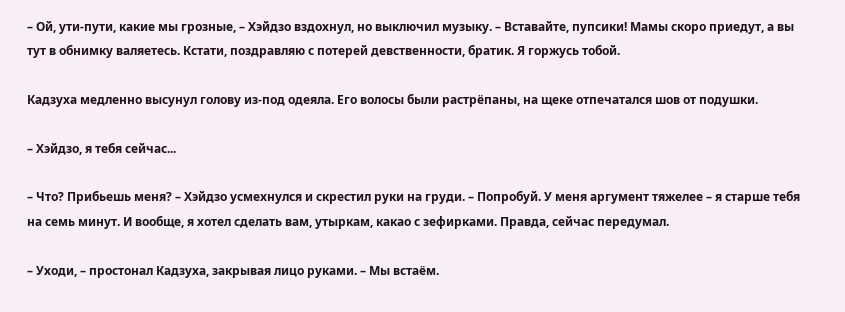– Ой, ути-пути, какие мы грозные, – Хэйдзо вздохнул, но выключил музыку. – Вставайте, пупсики! Мамы скоро приедут, а вы тут в обнимку валяетесь. Кстати, поздравляю с потерей девственности, братик. Я горжусь тобой.

Кадзуха медленно высунул голову из-под одеяла. Его волосы были растрёпаны, на щеке отпечатался шов от подушки.

– Хэйдзо, я тебя сейчас...

– Что? Прибьешь меня? – Хэйдзо усмехнулся и скрестил руки на груди. – Попробуй. У меня аргумент тяжелее – я старше тебя на семь минут. И вообще, я хотел сделать вам, утыркам, какао с зефирками. Правда, сейчас передумал.

– Уходи, – простонал Кадзуха, закрывая лицо руками. – Мы встаём.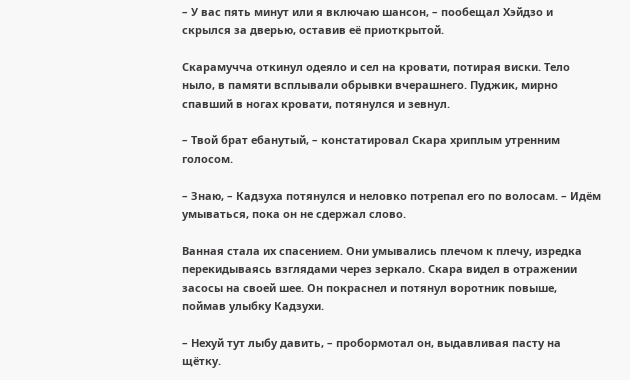– У вас пять минут или я включаю шансон, – пообещал Хэйдзо и скрылся за дверью, оставив её приоткрытой.

Скарамучча откинул одеяло и сел на кровати, потирая виски. Тело ныло, в памяти всплывали обрывки вчерашнего. Пуджик, мирно спавший в ногах кровати, потянулся и зевнул.

– Твой брат ебанутый, – констатировал Скара хриплым утренним голосом.

– Знаю, – Кадзуха потянулся и неловко потрепал его по волосам. – Идём умываться, пока он не сдержал слово.

Ванная стала их спасением. Они умывались плечом к плечу, изредка перекидываясь взглядами через зеркало. Скара видел в отражении засосы на своей шее. Он покраснел и потянул воротник повыше, поймав улыбку Кадзухи.

– Нехуй тут лыбу давить, – пробормотал он, выдавливая пасту на щётку.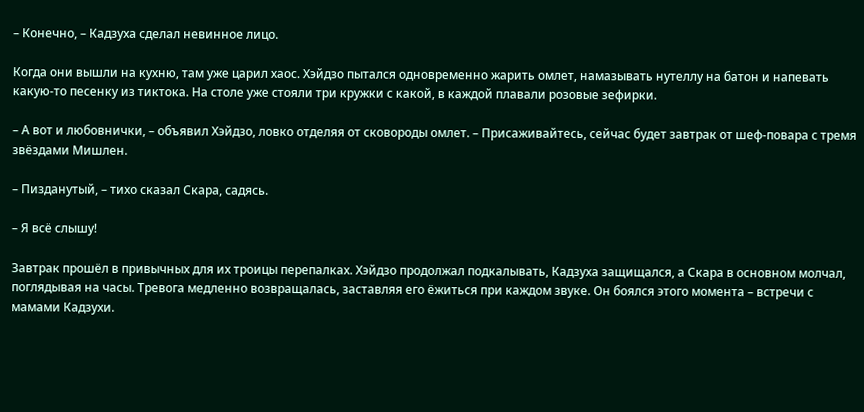– Конечно, – Кадзуха сделал невинное лицо.

Когда они вышли на кухню, там уже царил хаос. Хэйдзо пытался одновременно жарить омлет, намазывать нутеллу на батон и напевать какую-то песенку из тиктока. На столе уже стояли три кружки с какой, в каждой плавали розовые зефирки.

– А вот и любовнички, – объявил Хэйдзо, ловко отделяя от сковороды омлет. – Присаживайтесь, сейчас будет завтрак от шеф-повара с тремя звёздами Мишлен.

– Пизданутый, – тихо сказал Скара, садясь.

– Я всё слышу!

Завтрак прошёл в привычных для их троицы перепалках. Хэйдзо продолжал подкалывать, Кадзуха защищался, а Скара в основном молчал, поглядывая на часы. Тревога медленно возвращалась, заставляя его ёжиться при каждом звуке. Он боялся этого момента – встречи с мамами Кадзухи.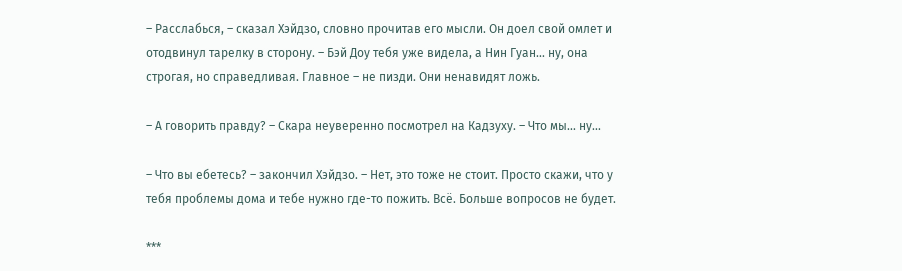– Расслабься, – сказал Хэйдзо, словно прочитав его мысли. Он доел свой омлет и отодвинул тарелку в сторону. – Бэй Доу тебя уже видела, а Нин Гуан... ну, она строгая, но справедливая. Главное – не пизди. Они ненавидят ложь.

– А говорить правду? – Скара неуверенно посмотрел на Кадзуху. – Что мы... ну...

– Что вы ебетесь? – закончил Хэйдзо. – Нет, это тоже не стоит. Просто скажи, что у тебя проблемы дома и тебе нужно где-то пожить. Всё. Больше вопросов не будет.

***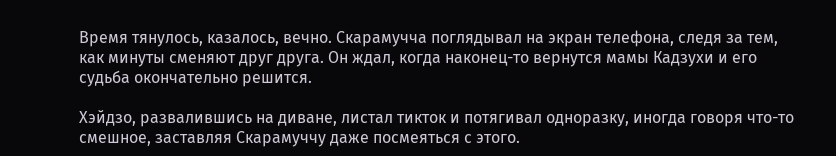Время тянулось, казалось, вечно. Скарамучча поглядывал на экран телефона, следя за тем, как минуты сменяют друг друга. Он ждал, когда наконец-то вернутся мамы Кадзухи и его судьба окончательно решится.

Хэйдзо, развалившись на диване, листал тикток и потягивал одноразку, иногда говоря что-то смешное, заставляя Скарамуччу даже посмеяться с этого.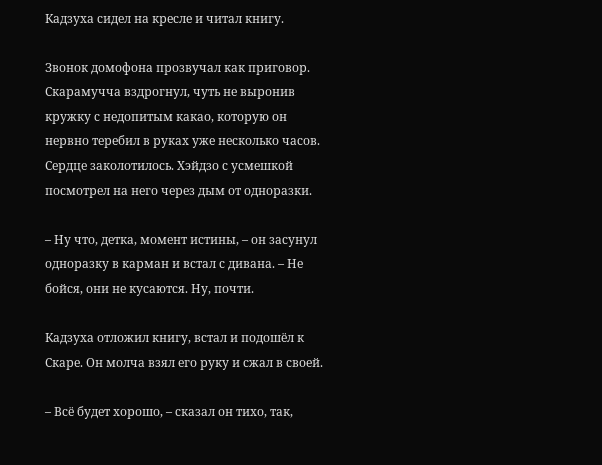Кадзуха сидел на кресле и читал книгу.

Звонок домофона прозвучал как приговор. Скарамучча вздрогнул, чуть не выронив кружку с недопитым какао, которую он нервно теребил в руках уже несколько часов. Сердце заколотилось. Хэйдзо с усмешкой посмотрел на него через дым от одноразки.

– Ну что, детка, момент истины, – он засунул одноразку в карман и встал с дивана. – Не бойся, они не кусаются. Ну, почти.

Кадзуха отложил книгу, встал и подошёл к Скаре. Он молча взял его руку и сжал в своей.

– Всё будет хорошо, – сказал он тихо, так,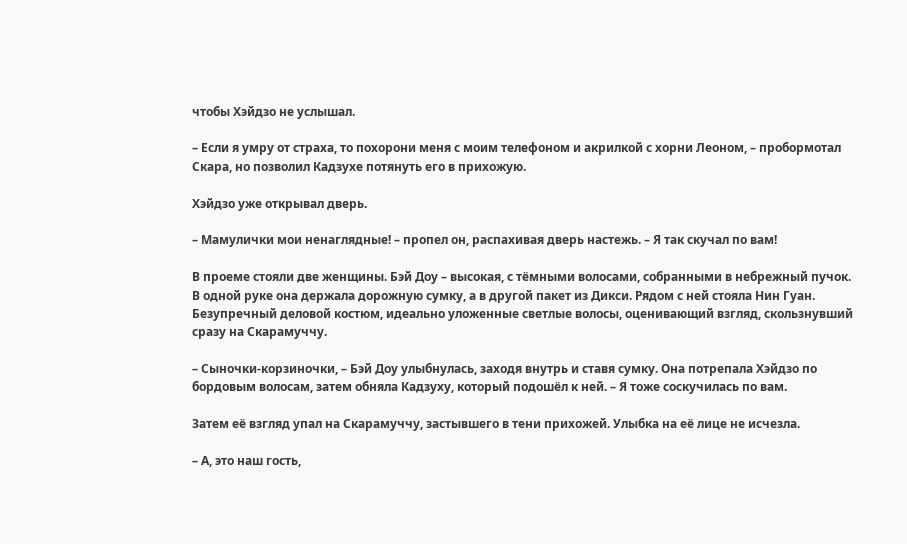чтобы Хэйдзо не услышал.

– Если я умру от страха, то похорони меня с моим телефоном и акрилкой с хорни Леоном, – пробормотал Скара, но позволил Кадзухе потянуть его в прихожую.

Хэйдзо уже открывал дверь.

– Мамулички мои ненаглядные! – пропел он, распахивая дверь настежь. – Я так скучал по вам!

В проеме стояли две женщины. Бэй Доу – высокая, с тёмными волосами, собранными в небрежный пучок. В одной руке она держала дорожную сумку, а в другой пакет из Дикси. Рядом с ней стояла Нин Гуан. Безупречный деловой костюм, идеально уложенные светлые волосы, оценивающий взгляд, скользнувший сразу на Скарамуччу.

– Сыночки-корзиночки, – Бэй Доу улыбнулась, заходя внутрь и ставя сумку. Она потрепала Хэйдзо по бордовым волосам, затем обняла Кадзуху, который подошёл к ней. – Я тоже соскучилась по вам.

Затем её взгляд упал на Скарамуччу, застывшего в тени прихожей. Улыбка на её лице не исчезла.

– А, это наш гость,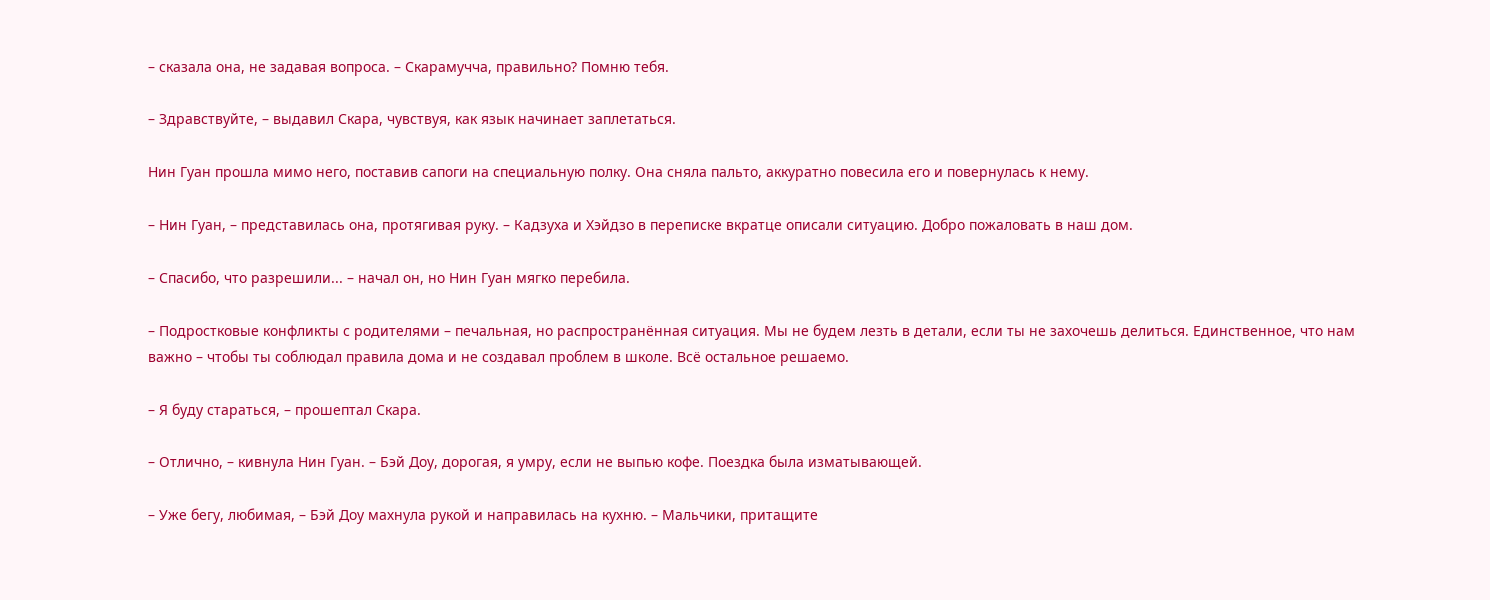– сказала она, не задавая вопроса. – Скарамучча, правильно? Помню тебя.

– Здравствуйте, – выдавил Скара, чувствуя, как язык начинает заплетаться.

Нин Гуан прошла мимо него, поставив сапоги на специальную полку. Она сняла пальто, аккуратно повесила его и повернулась к нему.

– Нин Гуан, – представилась она, протягивая руку. – Кадзуха и Хэйдзо в переписке вкратце описали ситуацию. Добро пожаловать в наш дом.

– Спасибо, что разрешили... – начал он, но Нин Гуан мягко перебила.

– Подростковые конфликты с родителями – печальная, но распространённая ситуация. Мы не будем лезть в детали, если ты не захочешь делиться. Единственное, что нам важно – чтобы ты соблюдал правила дома и не создавал проблем в школе. Всё остальное решаемо.

– Я буду стараться, – прошептал Скара.

– Отлично, – кивнула Нин Гуан. – Бэй Доу, дорогая, я умру, если не выпью кофе. Поездка была изматывающей.

– Уже бегу, любимая, – Бэй Доу махнула рукой и направилась на кухню. – Мальчики, притащите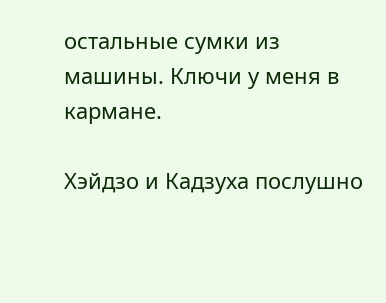остальные сумки из машины. Ключи у меня в кармане.

Хэйдзо и Кадзуха послушно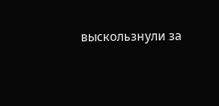выскользнули за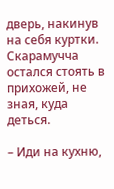дверь, накинув на себя куртки. Скарамучча остался стоять в прихожей, не зная, куда деться.

– Иди на кухню,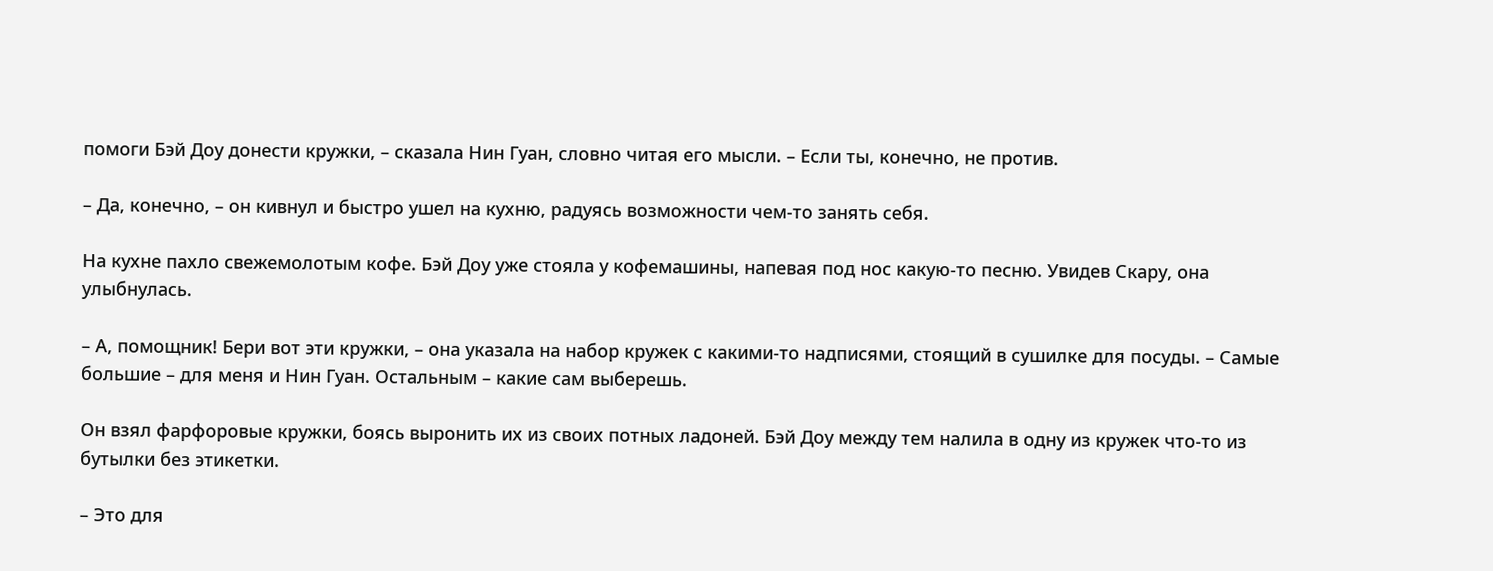помоги Бэй Доу донести кружки, – сказала Нин Гуан, словно читая его мысли. – Если ты, конечно, не против.

– Да, конечно, – он кивнул и быстро ушел на кухню, радуясь возможности чем-то занять себя.

На кухне пахло свежемолотым кофе. Бэй Доу уже стояла у кофемашины, напевая под нос какую-то песню. Увидев Скару, она улыбнулась.

– А, помощник! Бери вот эти кружки, – она указала на набор кружек с какими-то надписями, стоящий в сушилке для посуды. – Самые большие – для меня и Нин Гуан. Остальным – какие сам выберешь.

Он взял фарфоровые кружки, боясь выронить их из своих потных ладоней. Бэй Доу между тем налила в одну из кружек что-то из бутылки без этикетки.

– Это для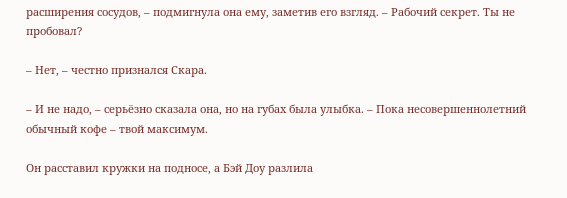расширения сосудов, – подмигнула она ему, заметив его взгляд. – Рабочий секрет. Ты не пробовал?

– Нет, – честно признался Скара.

– И не надо, – серьёзно сказала она, но на губах была улыбка. – Пока несовершеннолетний обычный кофе – твой максимум.

Он расставил кружки на подносе, а Бэй Доу разлила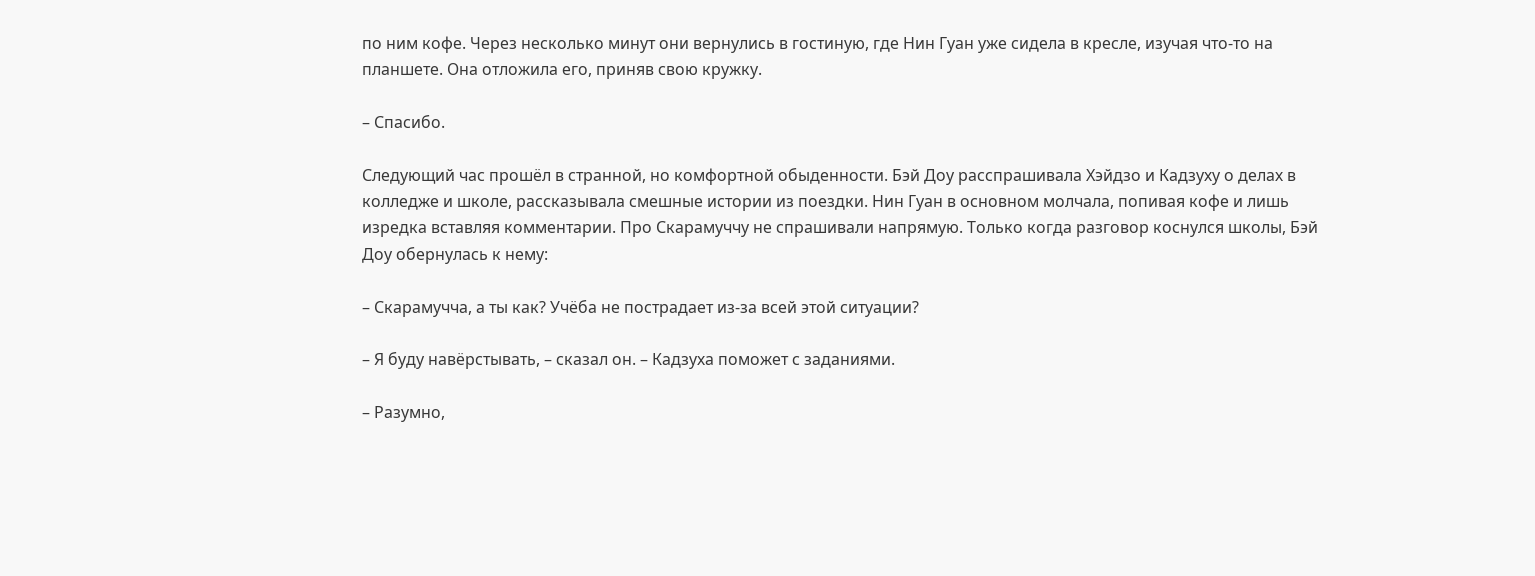по ним кофе. Через несколько минут они вернулись в гостиную, где Нин Гуан уже сидела в кресле, изучая что-то на планшете. Она отложила его, приняв свою кружку.

– Спасибо.

Следующий час прошёл в странной, но комфортной обыденности. Бэй Доу расспрашивала Хэйдзо и Кадзуху о делах в колледже и школе, рассказывала смешные истории из поездки. Нин Гуан в основном молчала, попивая кофе и лишь изредка вставляя комментарии. Про Скарамуччу не спрашивали напрямую. Только когда разговор коснулся школы, Бэй Доу обернулась к нему:

– Скарамучча, а ты как? Учёба не пострадает из-за всей этой ситуации?

– Я буду навёрстывать, – сказал он. – Кадзуха поможет с заданиями.

– Разумно,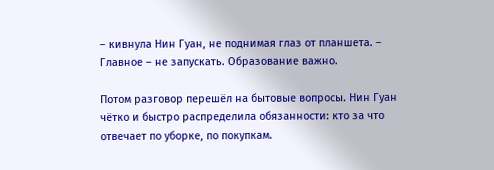– кивнула Нин Гуан, не поднимая глаз от планшета. – Главное – не запускать. Образование важно.

Потом разговор перешёл на бытовые вопросы. Нин Гуан чётко и быстро распределила обязанности: кто за что отвечает по уборке, по покупкам.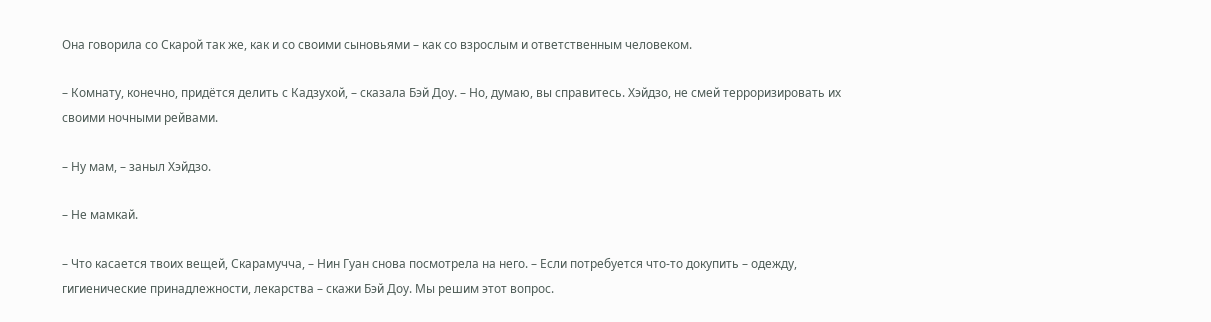Она говорила со Скарой так же, как и со своими сыновьями – как со взрослым и ответственным человеком.

– Комнату, конечно, придётся делить с Кадзухой, – сказала Бэй Доу. – Но, думаю, вы справитесь. Хэйдзо, не смей терроризировать их своими ночными рейвами.

– Ну мам, – заныл Хэйдзо.

– Не мамкай.

– Что касается твоих вещей, Скарамучча, – Нин Гуан снова посмотрела на него. – Если потребуется что-то докупить – одежду, гигиенические принадлежности, лекарства – скажи Бэй Доу. Мы решим этот вопрос.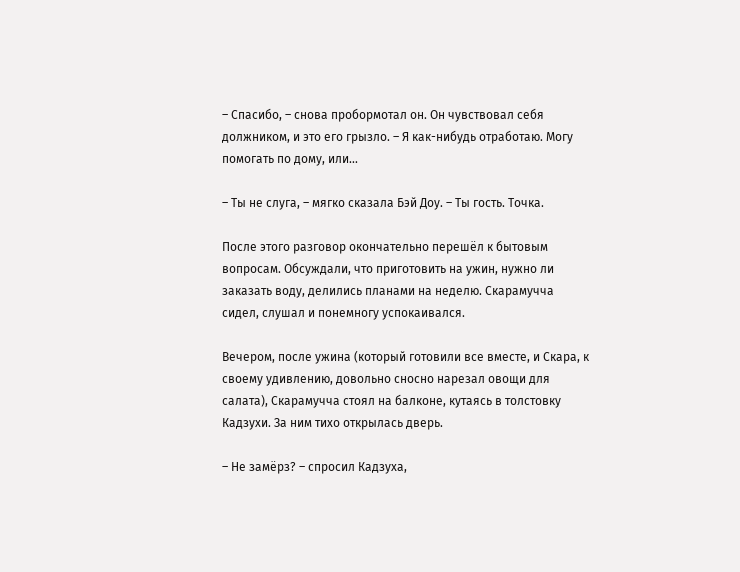– Спасибо, – снова пробормотал он. Он чувствовал себя должником, и это его грызло. – Я как-нибудь отработаю. Могу помогать по дому, или...

– Ты не слуга, – мягко сказала Бэй Доу. – Ты гость. Точка.

После этого разговор окончательно перешёл к бытовым вопросам. Обсуждали, что приготовить на ужин, нужно ли заказать воду, делились планами на неделю. Скарамучча сидел, слушал и понемногу успокаивался.

Вечером, после ужина (который готовили все вместе, и Скара, к своему удивлению, довольно сносно нарезал овощи для салата), Скарамучча стоял на балконе, кутаясь в толстовку Кадзухи. За ним тихо открылась дверь.

– Не замёрз? – спросил Кадзуха,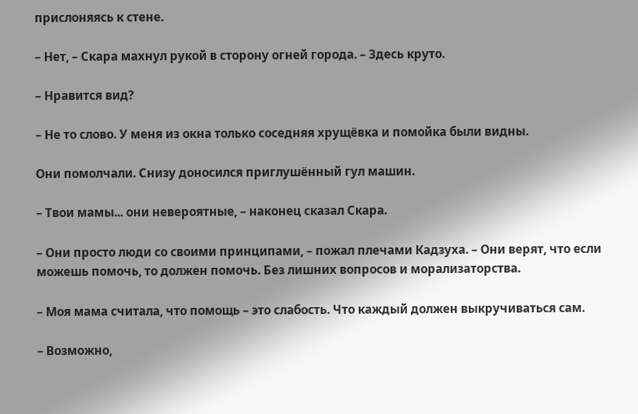прислоняясь к стене.

– Нет, – Скара махнул рукой в сторону огней города. – Здесь круто.

– Нравится вид?

– Не то слово. У меня из окна только соседняя хрущёвка и помойка были видны.

Они помолчали. Снизу доносился приглушённый гул машин.

– Твои мамы... они невероятные, – наконец сказал Скара.

– Они просто люди со своими принципами, – пожал плечами Кадзуха. – Они верят, что если можешь помочь, то должен помочь. Без лишних вопросов и морализаторства.

– Моя мама считала, что помощь – это слабость. Что каждый должен выкручиваться сам.

– Возможно,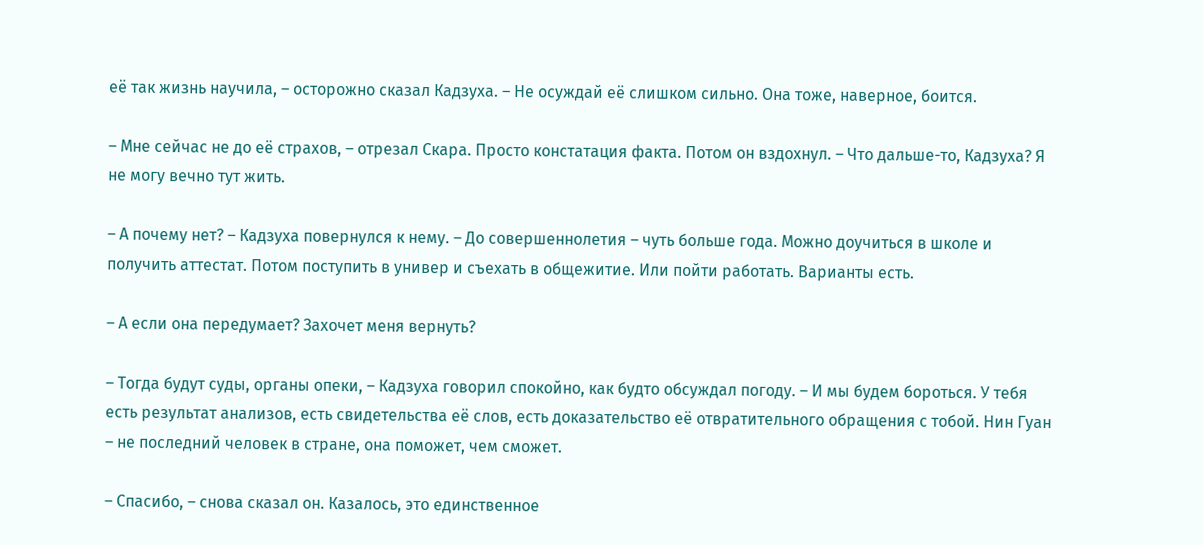её так жизнь научила, – осторожно сказал Кадзуха. – Не осуждай её слишком сильно. Она тоже, наверное, боится.

– Мне сейчас не до её страхов, – отрезал Скара. Просто констатация факта. Потом он вздохнул. – Что дальше-то, Кадзуха? Я не могу вечно тут жить.

– А почему нет? – Кадзуха повернулся к нему. – До совершеннолетия – чуть больше года. Можно доучиться в школе и получить аттестат. Потом поступить в универ и съехать в общежитие. Или пойти работать. Варианты есть.

– А если она передумает? Захочет меня вернуть?

– Тогда будут суды, органы опеки, – Кадзуха говорил спокойно, как будто обсуждал погоду. – И мы будем бороться. У тебя есть результат анализов, есть свидетельства её слов, есть доказательство её отвратительного обращения с тобой. Нин Гуан – не последний человек в стране, она поможет, чем сможет.

– Спасибо, – снова сказал он. Казалось, это единственное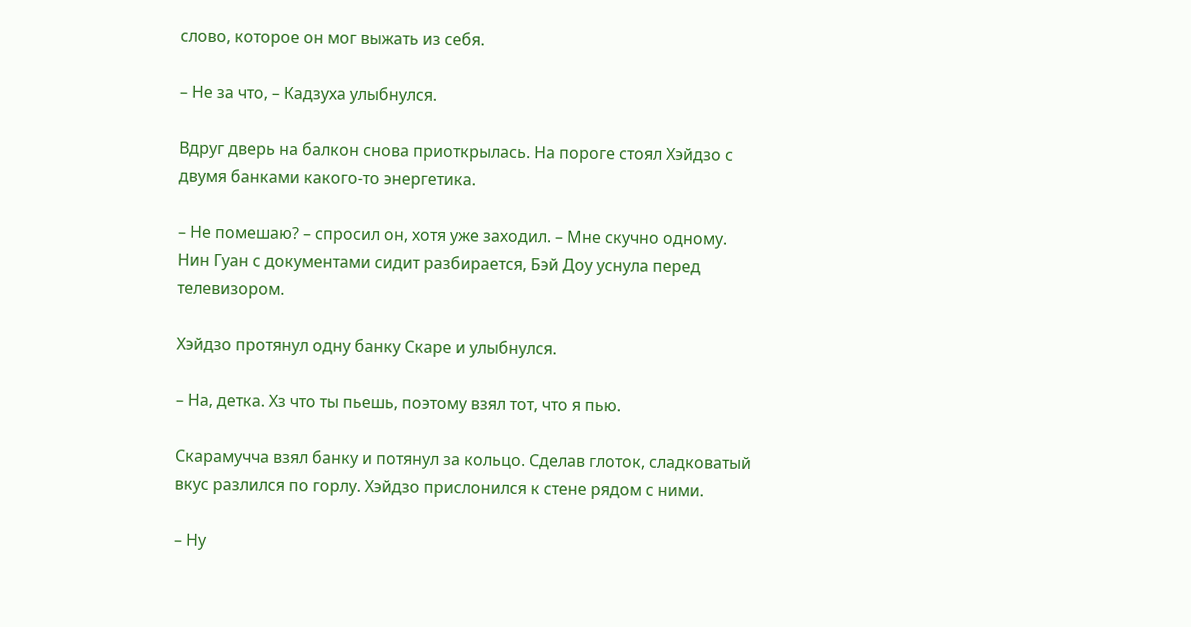слово, которое он мог выжать из себя.

– Не за что, – Кадзуха улыбнулся.

Вдруг дверь на балкон снова приоткрылась. На пороге стоял Хэйдзо с двумя банками какого-то энергетика.

– Не помешаю? – спросил он, хотя уже заходил. – Мне скучно одному. Нин Гуан с документами сидит разбирается, Бэй Доу уснула перед телевизором.

Хэйдзо протянул одну банку Скаре и улыбнулся.

– На, детка. Хз что ты пьешь, поэтому взял тот, что я пью.

Скарамучча взял банку и потянул за кольцо. Сделав глоток, сладковатый вкус разлился по горлу. Хэйдзо прислонился к стене рядом с ними.

– Ну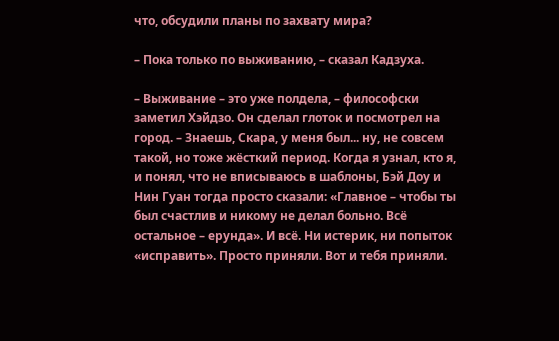что, обсудили планы по захвату мира?

– Пока только по выживанию, – сказал Кадзуха.

– Выживание – это уже полдела, – философски заметил Хэйдзо. Он сделал глоток и посмотрел на город. – Знаешь, Скара, у меня был... ну, не совсем такой, но тоже жёсткий период. Когда я узнал, кто я, и понял, что не вписываюсь в шаблоны, Бэй Доу и Нин Гуан тогда просто сказали: «Главное – чтобы ты был счастлив и никому не делал больно. Всё остальное – ерунда». И всё. Ни истерик, ни попыток «исправить». Просто приняли. Вот и тебя приняли.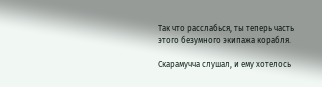Так что расслабься, ты теперь часть этого безумного экипажа корабля.

Скарамучча слушал, и ему хотелось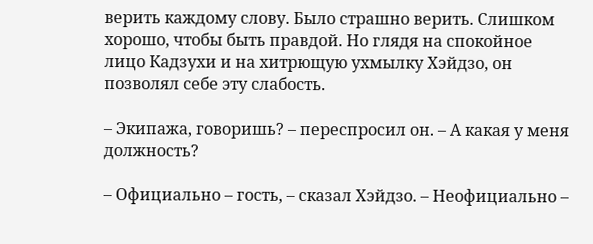верить каждому слову. Было страшно верить. Слишком хорошо, чтобы быть правдой. Но глядя на спокойное лицо Кадзухи и на хитрющую ухмылку Хэйдзо, он позволял себе эту слабость.

– Экипажа, говоришь? – переспросил он. – А какая у меня должность?

– Официально – гость, – сказал Хэйдзо. – Неофициально –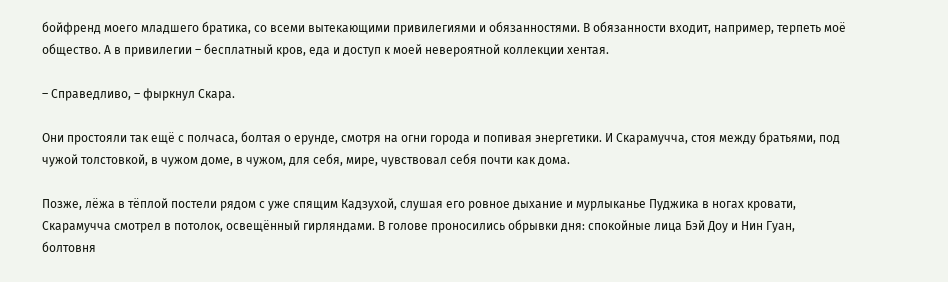бойфренд моего младшего братика, со всеми вытекающими привилегиями и обязанностями. В обязанности входит, например, терпеть моё общество. А в привилегии – бесплатный кров, еда и доступ к моей невероятной коллекции хентая.

– Справедливо, – фыркнул Скара.

Они простояли так ещё с полчаса, болтая о ерунде, смотря на огни города и попивая энергетики. И Скарамучча, стоя между братьями, под чужой толстовкой, в чужом доме, в чужом, для себя, мире, чувствовал себя почти как дома.

Позже, лёжа в тёплой постели рядом с уже спящим Кадзухой, слушая его ровное дыхание и мурлыканье Пуджика в ногах кровати, Скарамучча смотрел в потолок, освещённый гирляндами. В голове проносились обрывки дня: спокойные лица Бэй Доу и Нин Гуан, болтовня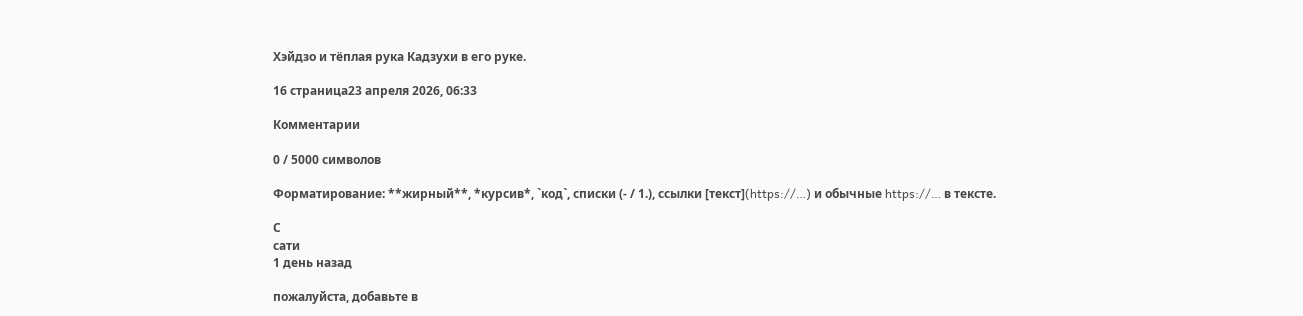Хэйдзо и тёплая рука Кадзухи в его руке.

16 страница23 апреля 2026, 06:33

Комментарии

0 / 5000 символов

Форматирование: **жирный**, *курсив*, `код`, списки (- / 1.), ссылки [текст](https://…) и обычные https://… в тексте.

С
сати
1 день назад

пожалуйста, добавьте в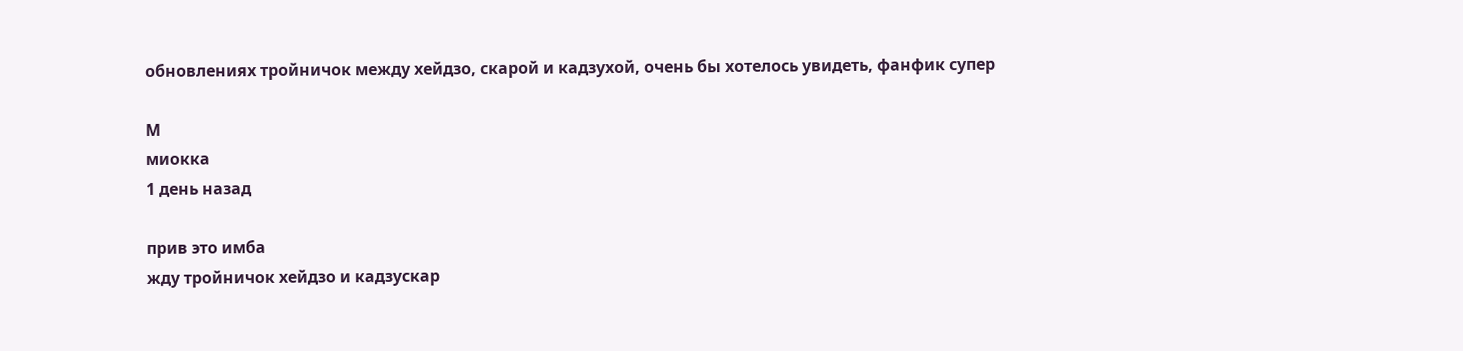обновлениях тройничок между хейдзо, скарой и кадзухой, очень бы хотелось увидеть, фанфик супер

М
миокка
1 день назад

прив это имба
жду тройничок хейдзо и кадзускар